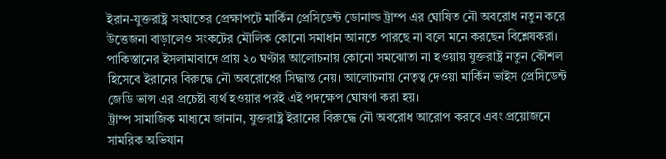ইরান-যুক্তরাষ্ট্র সংঘাতের প্রেক্ষাপটে মার্কিন প্রেসিডেন্ট ডোনাল্ড ট্রাম্প এর ঘোষিত নৌ অবরোধ নতুন করে উত্তেজনা বাড়ালেও সংকটের মৌলিক কোনো সমাধান আনতে পারছে না বলে মনে করছেন বিশ্লেষকরা।
পাকিস্তানের ইসলামাবাদে প্রায় ২০ ঘণ্টার আলোচনায় কোনো সমঝোতা না হওয়ায় যুক্তরাষ্ট্র নতুন কৌশল হিসেবে ইরানের বিরুদ্ধে নৌ অবরোধের সিদ্ধান্ত নেয়। আলোচনায় নেতৃত্ব দেওয়া মার্কিন ভাইস প্রেসিডেন্ট জেডি ভান্স এর প্রচেষ্টা ব্যর্থ হওয়ার পরই এই পদক্ষেপ ঘোষণা করা হয়।
ট্রাম্প সামাজিক মাধ্যমে জানান, যুক্তরাষ্ট্র ইরানের বিরুদ্ধে নৌ অবরোধ আরোপ করবে এবং প্রয়োজনে সামরিক অভিযান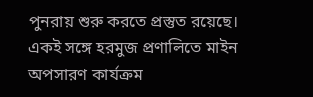পুনরায় শুরু করতে প্রস্তুত রয়েছে। একই সঙ্গে হরমুজ প্রণালিতে মাইন অপসারণ কার্যক্রম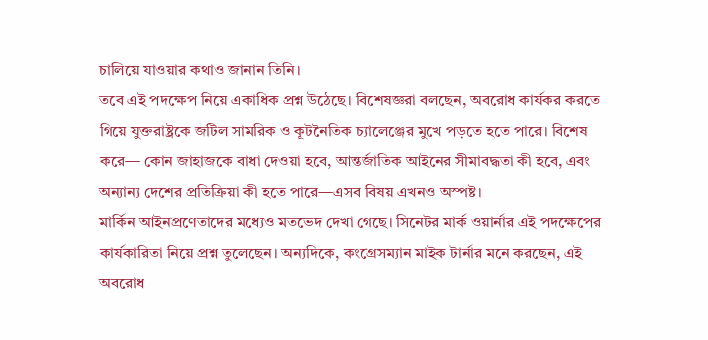চালিয়ে যাওয়ার কথাও জানান তিনি।
তবে এই পদক্ষেপ নিয়ে একাধিক প্রশ্ন উঠেছে। বিশেষজ্ঞরা বলছেন, অবরোধ কার্যকর করতে গিয়ে যুক্তরাষ্ট্রকে জটিল সামরিক ও কূটনৈতিক চ্যালেঞ্জের মুখে পড়তে হতে পারে। বিশেষ করে— কোন জাহাজকে বাধা দেওয়া হবে, আন্তর্জাতিক আইনের সীমাবদ্ধতা কী হবে, এবং অন্যান্য দেশের প্রতিক্রিয়া কী হতে পারে—এসব বিষয় এখনও অস্পষ্ট।
মার্কিন আইনপ্রণেতাদের মধ্যেও মতভেদ দেখা গেছে। সিনেটর মার্ক ওয়ার্নার এই পদক্ষেপের কার্যকারিতা নিয়ে প্রশ্ন তুলেছেন। অন্যদিকে, কংগ্রেসম্যান মাইক টার্নার মনে করছেন, এই অবরোধ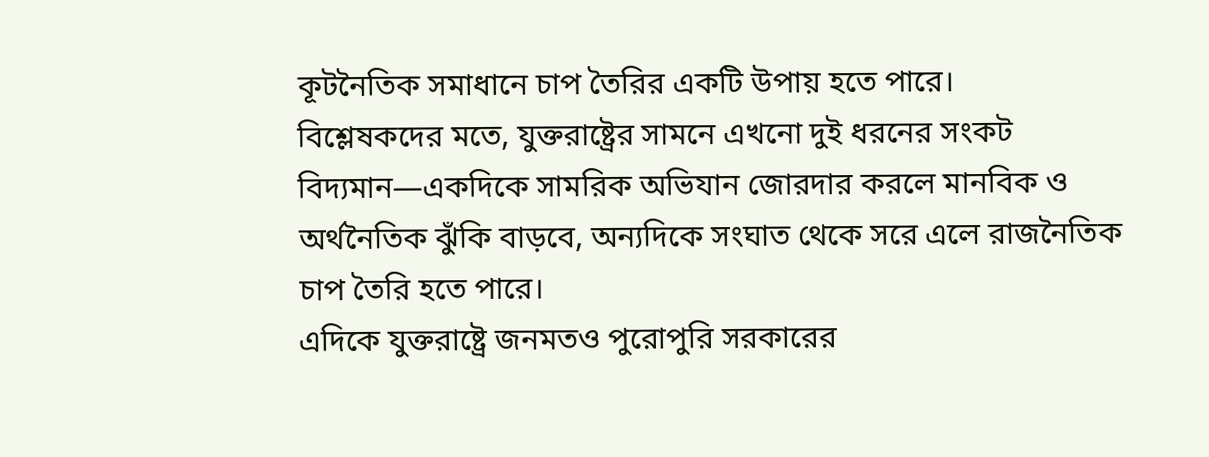কূটনৈতিক সমাধানে চাপ তৈরির একটি উপায় হতে পারে।
বিশ্লেষকদের মতে, যুক্তরাষ্ট্রের সামনে এখনো দুই ধরনের সংকট বিদ্যমান—একদিকে সামরিক অভিযান জোরদার করলে মানবিক ও অর্থনৈতিক ঝুঁকি বাড়বে, অন্যদিকে সংঘাত থেকে সরে এলে রাজনৈতিক চাপ তৈরি হতে পারে।
এদিকে যুক্তরাষ্ট্রে জনমতও পুরোপুরি সরকারের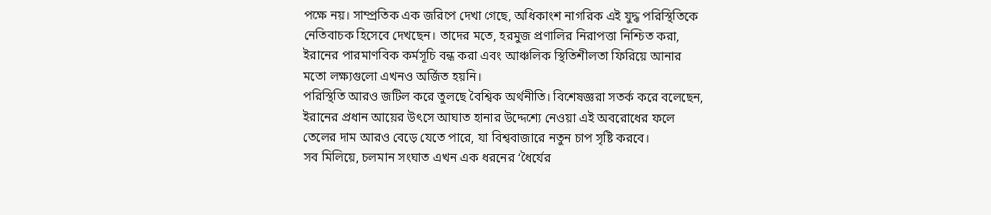পক্ষে নয়। সাম্প্রতিক এক জরিপে দেখা গেছে, অধিকাংশ নাগরিক এই যুদ্ধ পরিস্থিতিকে নেতিবাচক হিসেবে দেখছেন। তাদের মতে, হরমুজ প্রণালির নিরাপত্তা নিশ্চিত করা, ইরানের পারমাণবিক কর্মসূচি বন্ধ করা এবং আঞ্চলিক স্থিতিশীলতা ফিরিয়ে আনার মতো লক্ষ্যগুলো এখনও অর্জিত হয়নি।
পরিস্থিতি আরও জটিল করে তুলছে বৈশ্বিক অর্থনীতি। বিশেষজ্ঞরা সতর্ক করে বলেছেন, ইরানের প্রধান আয়ের উৎসে আঘাত হানার উদ্দেশ্যে নেওয়া এই অবরোধের ফলে তেলের দাম আরও বেড়ে যেতে পারে, যা বিশ্ববাজারে নতুন চাপ সৃষ্টি করবে।
সব মিলিয়ে, চলমান সংঘাত এখন এক ধরনের ‘ধৈর্যের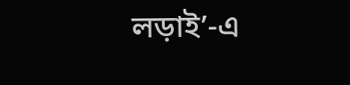লড়াই’-এ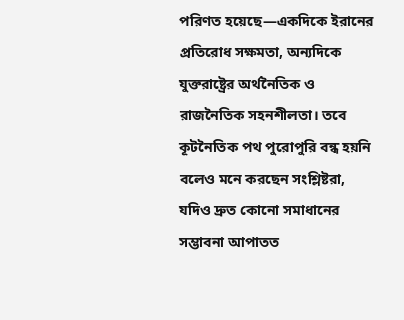পরিণত হয়েছে—একদিকে ইরানের প্রতিরোধ সক্ষমতা, অন্যদিকে যুক্তরাষ্ট্রের অর্থনৈতিক ও রাজনৈতিক সহনশীলতা। তবে কূটনৈতিক পথ পুরোপুরি বন্ধ হয়নি বলেও মনে করছেন সংশ্লিষ্টরা, যদিও দ্রুত কোনো সমাধানের সম্ভাবনা আপাতত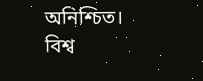অনিশ্চিত।
বিশ্ব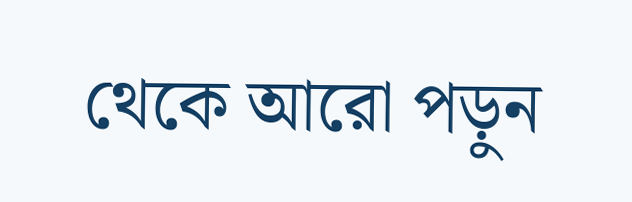থেকে আরো পড়ুন